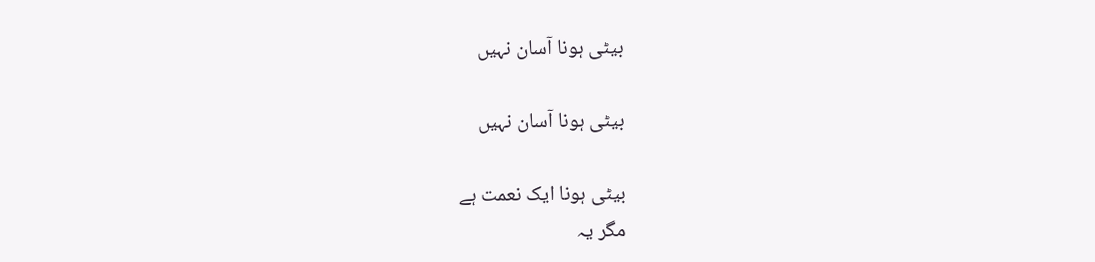بیٹی ہونا آسان نہیں

بیٹی ہونا آسان نہیں

بیٹی ہونا ایک نعمت ہے
مگر یہ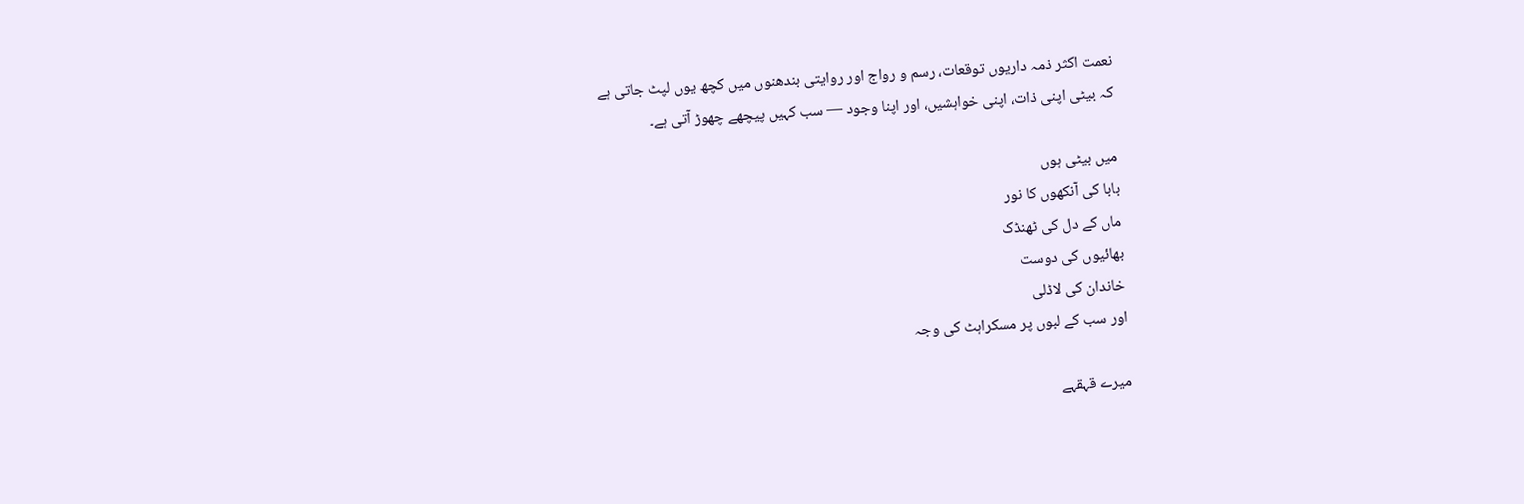نعمت اکثر ذمہ داریوں توقعات، رسم و رواج اور روایتی بندھنوں میں کچھ یوں لپٹ جاتی ہے
کہ بیٹی اپنی ذات، اپنی خواہشیں، اور اپنا وجود — سب کہیں پیچھے چھوڑ آتی ہے۔

میں بیٹی ہوں
بابا کی آنکھوں کا نور
ماں کے دل کی ٹھنڈک
بھائیوں کی دوست
خاندان کی لاڈلی
اور سب کے لبوں پر مسکراہٹ کی وجہ

میرے قہقہے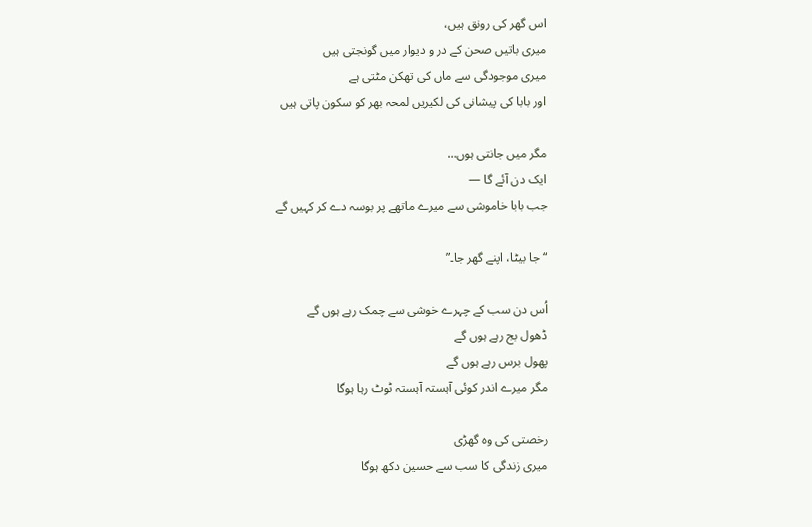اس گھر کی رونق ہیں،
میری باتیں صحن کے در و دیوار میں گونجتی ہیں
میری موجودگی سے ماں کی تھکن مٹتی ہے
اور بابا کی پیشانی کی لکیریں لمحہ بھر کو سکون پاتی ہیں

مگر میں جانتی ہوں…
ایک دن آئے گا —
جب بابا خاموشی سے میرے ماتھے پر بوسہ دے کر کہیں گے

“جا بیٹا، اپنے گھر جا۔”

اُس دن سب کے چہرے خوشی سے چمک رہے ہوں گے
ڈھول بج رہے ہوں گے
پھول برس رہے ہوں گے
مگر میرے اندر کوئی آہستہ آہستہ ٹوٹ رہا ہوگا

رخصتی کی وہ گھڑی
میری زندگی کا سب سے حسین دکھ ہوگا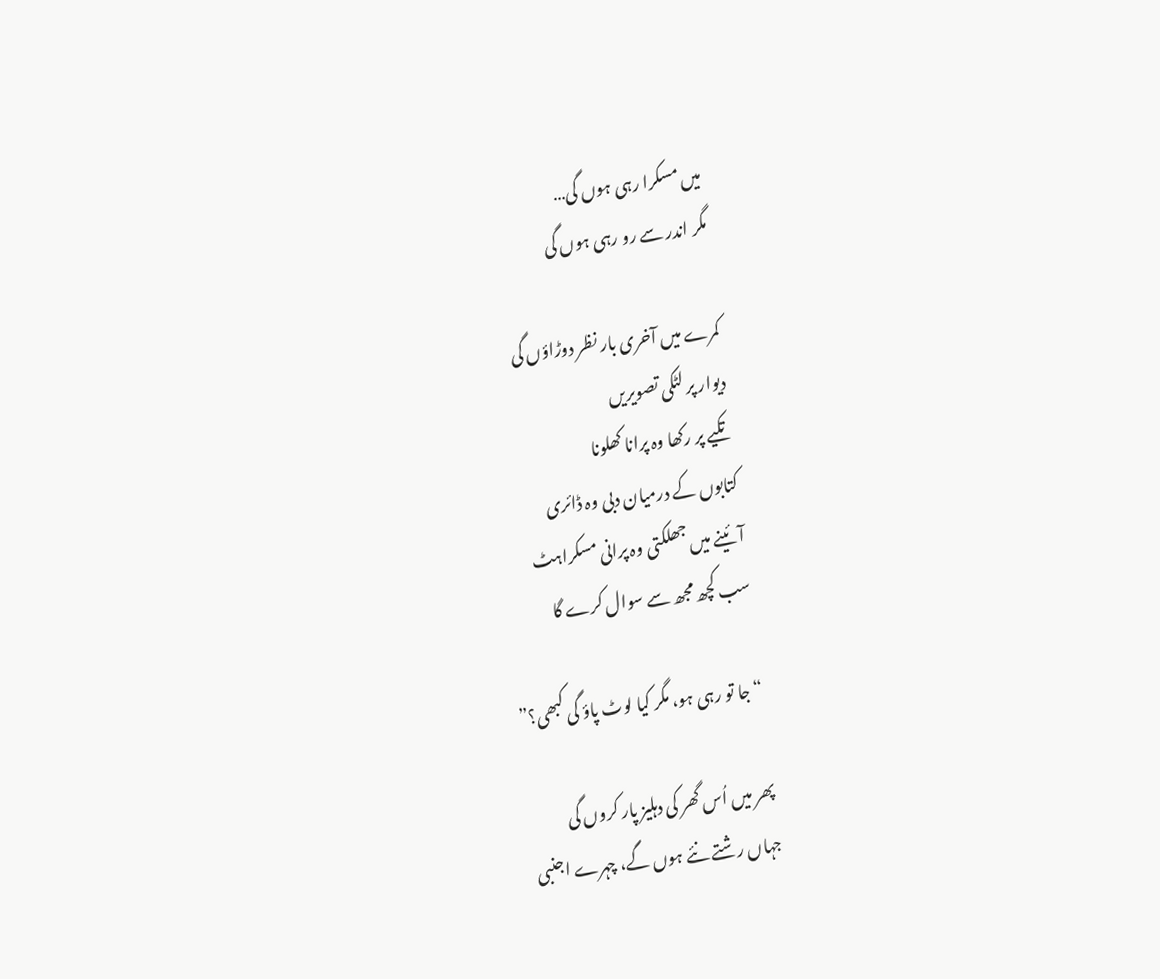میں مسکرا رہی ہوں گی…
مگر اندر سے رو رہی ہوں گی

کمرے میں آخری بار نظر دوڑاؤں گی
دیوار پر لٹکی تصویریں
تکیے پر رکھا وہ پرانا کھلونا
کتابوں کے درمیان دبی وہ ڈائری
آئینے میں جھلکتی وہ پرانی مسکراہٹ
سب کچھ مجھ سے سوال کرے گا

“جا تو رہی ہو، مگر کیا لوٹ پاؤ گی کبھی؟”

پھر میں اُس گھر کی دہلیز پار کروں گی
جہاں رشتے نئے ہوں گے، چہرے اجنبی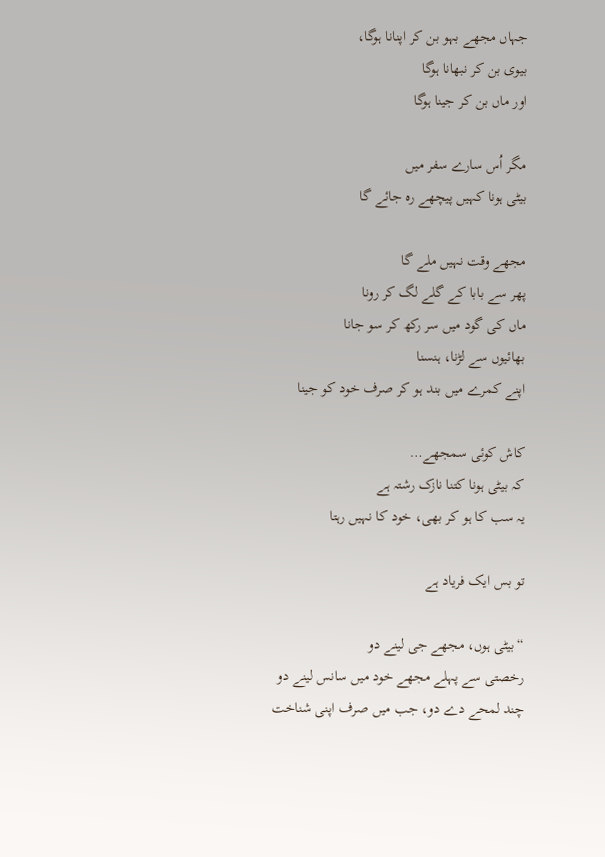جہاں مجھے بہو بن کر اپنانا ہوگا،
بیوی بن کر نبھانا ہوگا
اور ماں بن کر جینا ہوگا

مگر اُس سارے سفر میں
بیٹی ہونا کہیں پیچھے رہ جائے گا

مجھے وقت نہیں ملے گا
پھر سے بابا کے گلے لگ کر رونا
ماں کی گود میں سر رکھ کر سو جانا
بھائیوں سے لڑنا، ہنسنا
اپنے کمرے میں بند ہو کر صرف خود کو جینا

کاش کوئی سمجھے…
کہ بیٹی ہونا کتنا نازک رشتہ ہے
یہ سب کا ہو کر بھی، خود کا نہیں رہتا

تو بس ایک فریاد ہے

“بیٹی ہوں، مجھے جی لینے دو
رخصتی سے پہلے مجھے خود میں سانس لینے دو
چند لمحے دے دو، جب میں صرف اپنی شناخت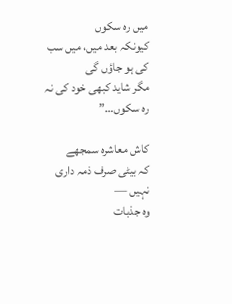میں رہ سکوں
کیونکہ بعد میں، میں سب کی ہو جاؤں گی
مگر شاید کبھی خود کی نہ رہ سکوں…”

کاش معاشرہ سمجھے
کہ بیٹی صرف ذمہ داری نہیں —
وہ جذبات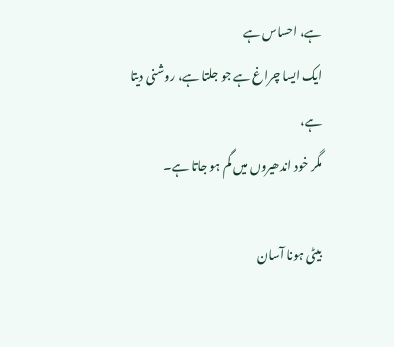ہے، احساس ہے
ایک ایسا چراغ ہے جو جلتا ہے، روشنی دیتا ہے،
مگر خود اندھیروں میں گم ہو جاتا ہے۔

بیٹی ہونا آسان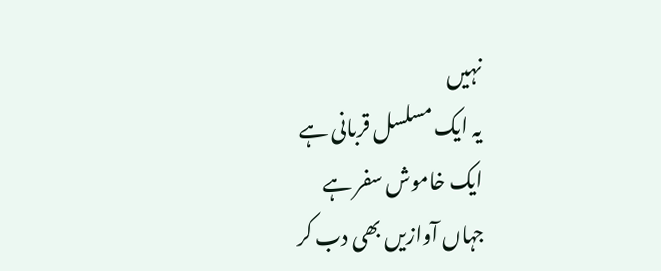نہیں
یہ ایک مسلسل قربانی ہے
ایک خاموش سفر ہے
جہاں آوازیں بھی دب کر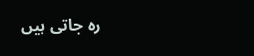رہ جاتی ہیں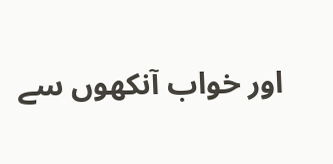اور خواب آنکھوں سے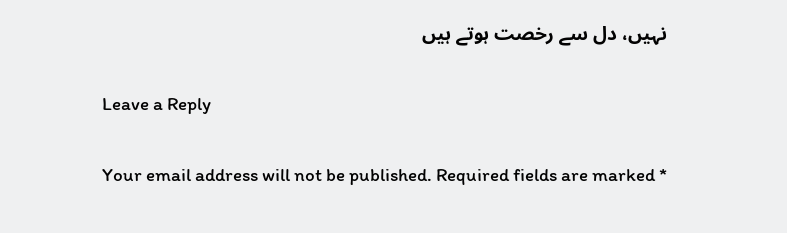نہیں، دل سے رخصت ہوتے ہیں

Leave a Reply

Your email address will not be published. Required fields are marked *